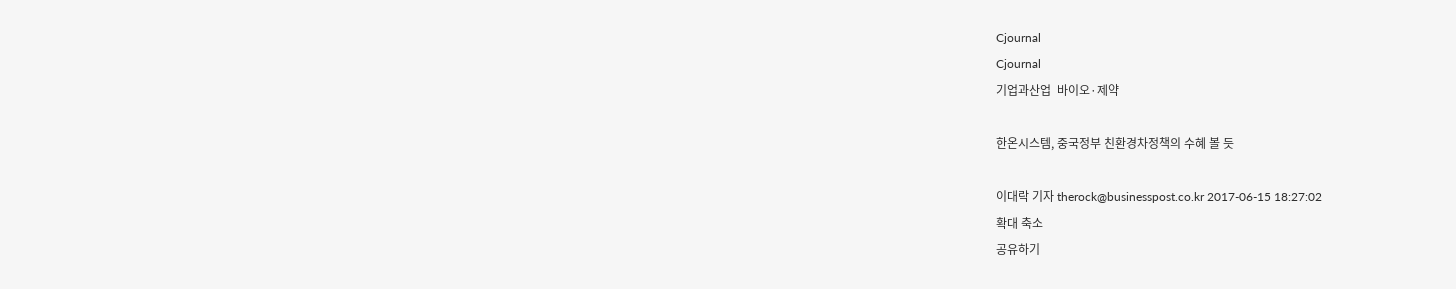Cjournal
Cjournal
기업과산업  바이오·제약

한온시스템, 중국정부 친환경차정책의 수혜 볼 듯

이대락 기자 therock@businesspost.co.kr 2017-06-15 18:27:02
확대 축소
공유하기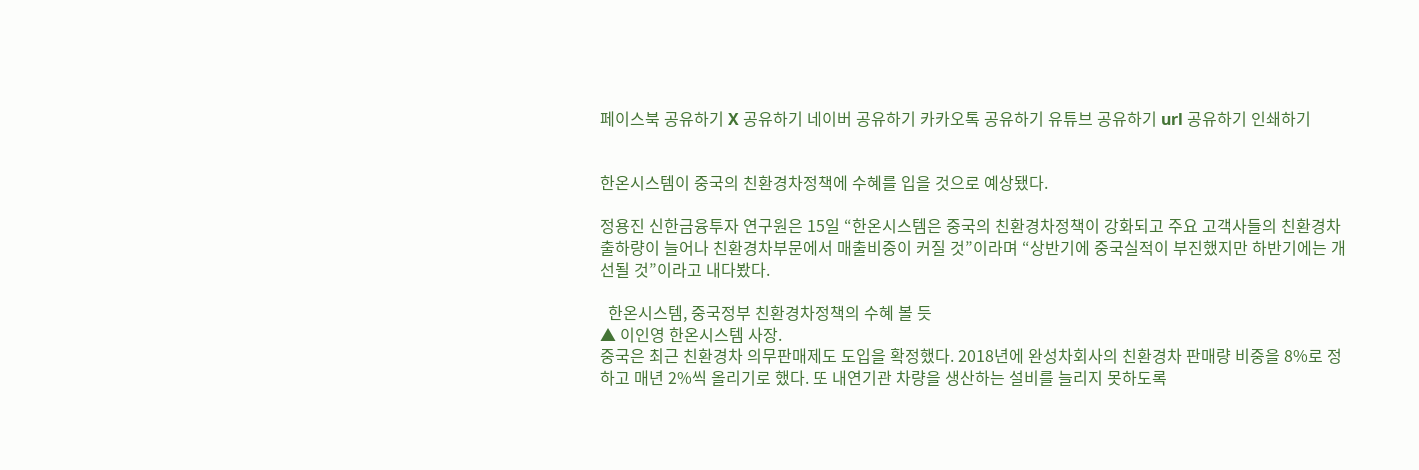페이스북 공유하기 X 공유하기 네이버 공유하기 카카오톡 공유하기 유튜브 공유하기 url 공유하기 인쇄하기


한온시스템이 중국의 친환경차정책에 수혜를 입을 것으로 예상됐다.

정용진 신한금융투자 연구원은 15일 “한온시스템은 중국의 친환경차정책이 강화되고 주요 고객사들의 친환경차 출하량이 늘어나 친환경차부문에서 매출비중이 커질 것”이라며 “상반기에 중국실적이 부진했지만 하반기에는 개선될 것”이라고 내다봤다.

  한온시스템, 중국정부 친환경차정책의 수혜 볼 듯
▲ 이인영 한온시스템 사장.
중국은 최근 친환경차 의무판매제도 도입을 확정했다. 2018년에 완성차회사의 친환경차 판매량 비중을 8%로 정하고 매년 2%씩 올리기로 했다. 또 내연기관 차량을 생산하는 설비를 늘리지 못하도록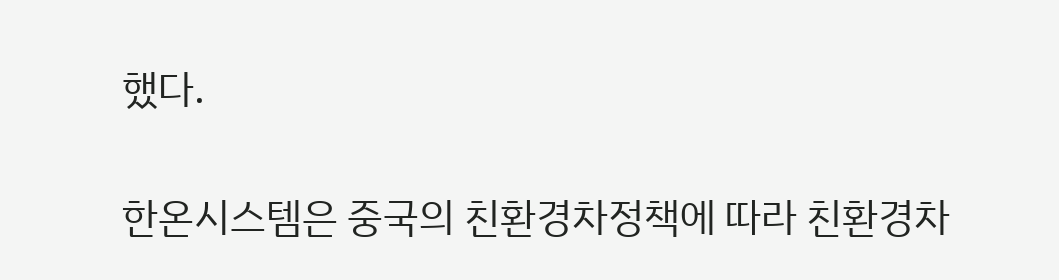했다.

한온시스템은 중국의 친환경차정책에 따라 친환경차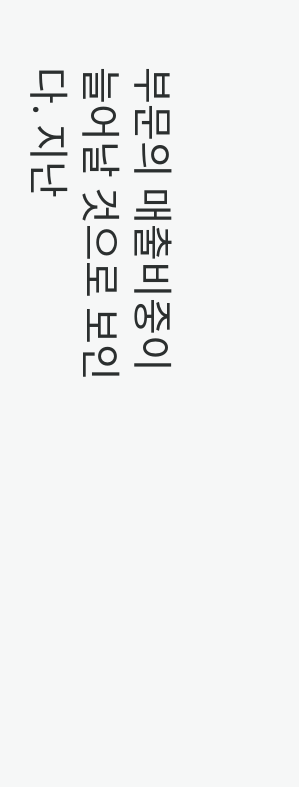부문의 매출비중이 늘어날 것으로 보인다. 지난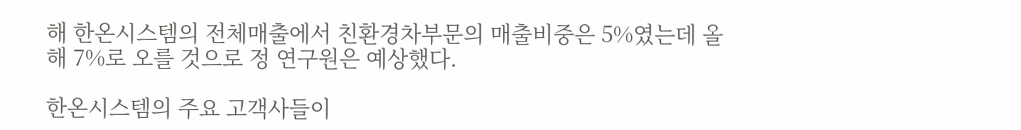해 한온시스템의 전체매출에서 친환경차부문의 매출비중은 5%였는데 올해 7%로 오를 것으로 정 연구원은 예상했다.

한온시스템의 주요 고객사들이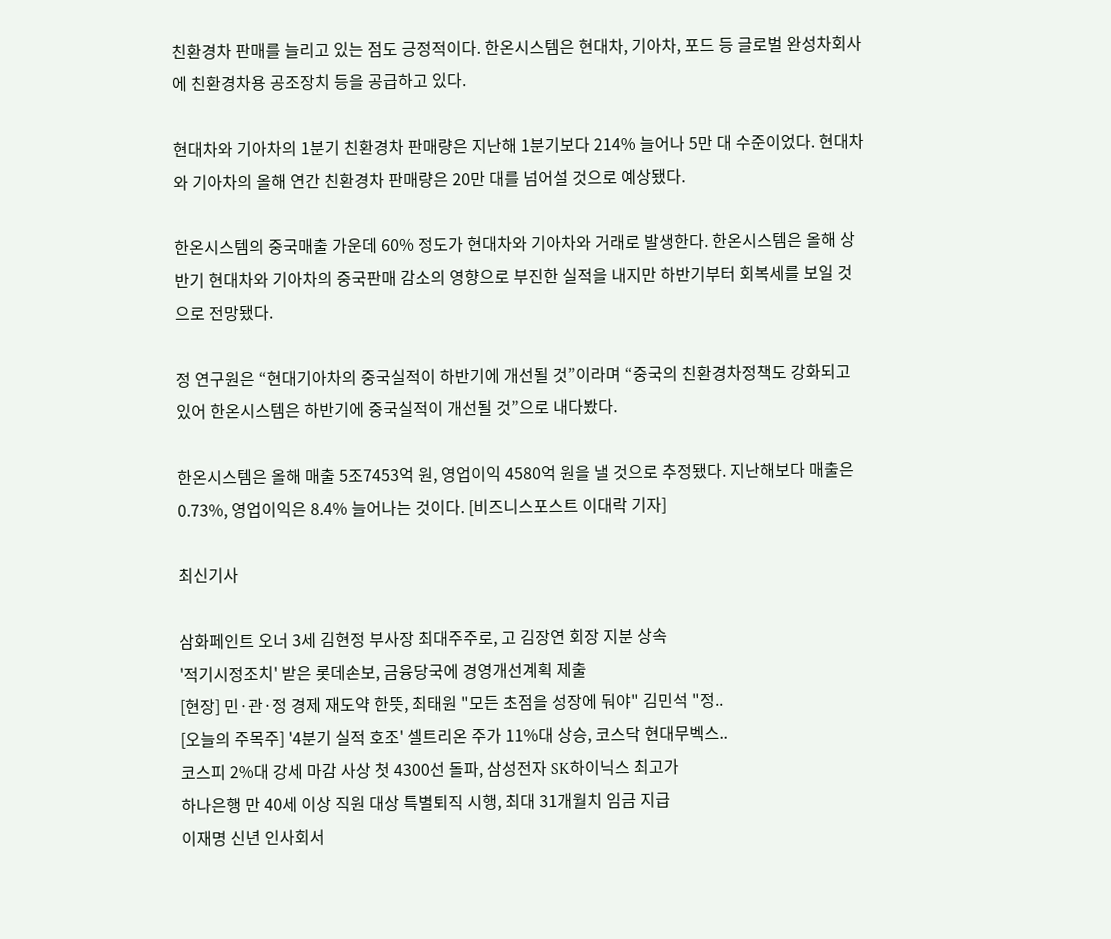친환경차 판매를 늘리고 있는 점도 긍정적이다. 한온시스템은 현대차, 기아차, 포드 등 글로벌 완성차회사에 친환경차용 공조장치 등을 공급하고 있다.

현대차와 기아차의 1분기 친환경차 판매량은 지난해 1분기보다 214% 늘어나 5만 대 수준이었다. 현대차와 기아차의 올해 연간 친환경차 판매량은 20만 대를 넘어설 것으로 예상됐다.

한온시스템의 중국매출 가운데 60% 정도가 현대차와 기아차와 거래로 발생한다. 한온시스템은 올해 상반기 현대차와 기아차의 중국판매 감소의 영향으로 부진한 실적을 내지만 하반기부터 회복세를 보일 것으로 전망됐다.

정 연구원은 “현대기아차의 중국실적이 하반기에 개선될 것”이라며 “중국의 친환경차정책도 강화되고 있어 한온시스템은 하반기에 중국실적이 개선될 것”으로 내다봤다.

한온시스템은 올해 매출 5조7453억 원, 영업이익 4580억 원을 낼 것으로 추정됐다. 지난해보다 매출은 0.73%, 영업이익은 8.4% 늘어나는 것이다. [비즈니스포스트 이대락 기자]

최신기사

삼화페인트 오너 3세 김현정 부사장 최대주주로, 고 김장연 회장 지분 상속
'적기시정조치' 받은 롯데손보, 금융당국에 경영개선계획 제출
[현장] 민·관·정 경제 재도약 한뜻, 최태원 "모든 초점을 성장에 둬야" 김민석 "정..
[오늘의 주목주] '4분기 실적 호조' 셀트리온 주가 11%대 상승, 코스닥 현대무벡스..
코스피 2%대 강세 마감 사상 첫 4300선 돌파, 삼성전자 SK하이닉스 최고가
하나은행 만 40세 이상 직원 대상 특별퇴직 시행, 최대 31개월치 임금 지급
이재명 신년 인사회서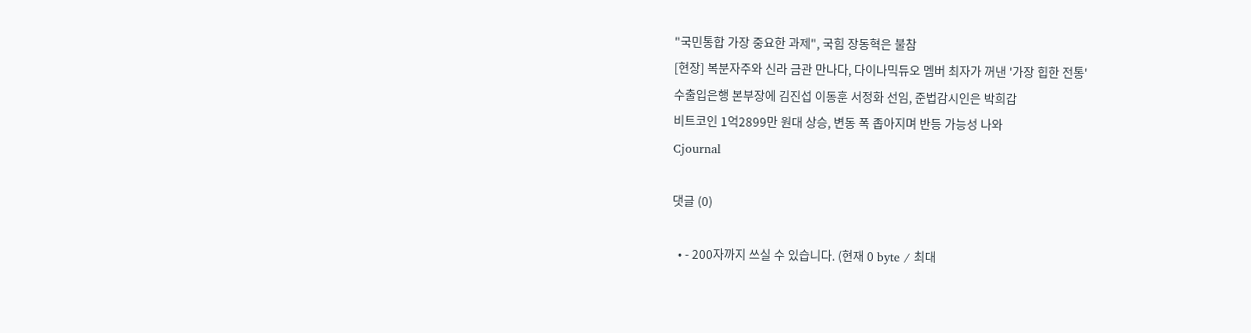"국민통합 가장 중요한 과제", 국힘 장동혁은 불참
[현장] 복분자주와 신라 금관 만나다, 다이나믹듀오 멤버 최자가 꺼낸 '가장 힙한 전통'
수출입은행 본부장에 김진섭 이동훈 서정화 선임, 준법감시인은 박희갑
비트코인 1억2899만 원대 상승, 변동 폭 좁아지며 반등 가능성 나와
Cjournal

댓글 (0)

  • - 200자까지 쓰실 수 있습니다. (현재 0 byte / 최대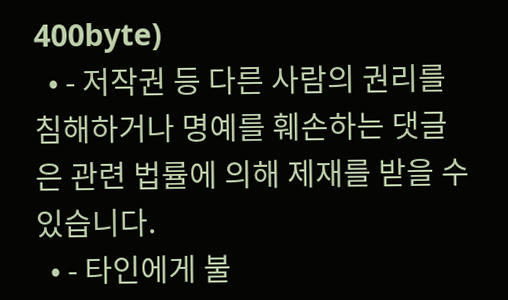400byte)
  • - 저작권 등 다른 사람의 권리를 침해하거나 명예를 훼손하는 댓글은 관련 법률에 의해 제재를 받을 수 있습니다.
  • - 타인에게 불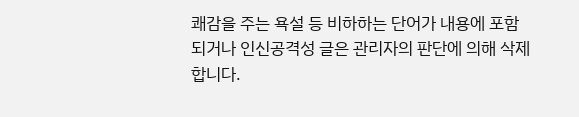쾌감을 주는 욕설 등 비하하는 단어가 내용에 포함되거나 인신공격성 글은 관리자의 판단에 의해 삭제 합니다.